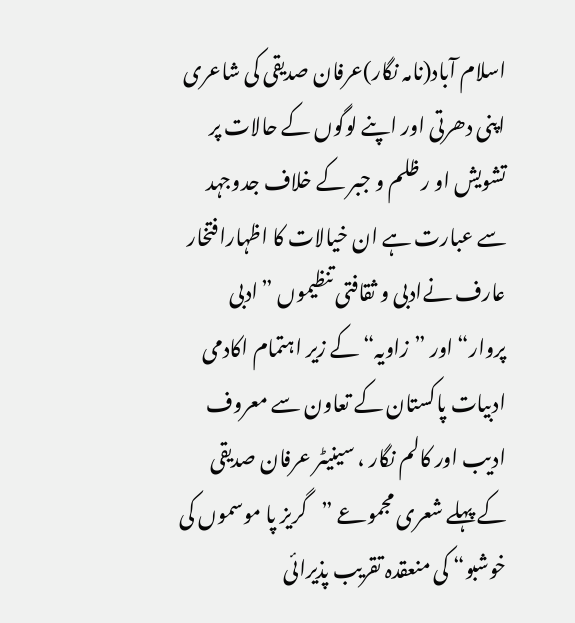اسلام آباد(نامہ نگار)عرفان صدیقی کی شاعری اپنی دھرتی اور اپنے لوگوں کے حالات پر تشویش او ر ظلم و جبر کے خلاف جدوجہد سے عبارت ہے ان خیالات کا اظہارافتخار عارف نےادبی و ثقافتی تنظیموں ”ادبی پروار“ اور ”زاویہ“ کے زیر اہتمام اکادمی ادبیات پاکستان کے تعاون سے معروف ادیب اور کالم نگار ، سینیٹر عرفان صدیقی کے پہلے شعری مجموعے ”گریز پا موسموں کی خوشبو“ کی منعقدہ تقریب پذیرائی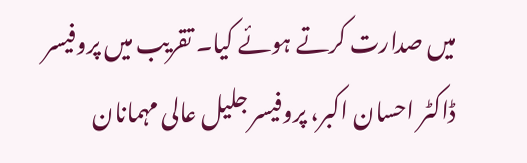میں صدارت کرتے ہوئے کیا۔ تقریب میں پروفیسر ڈاکٹر احسان اکبر، پروفیسر جلیل عالی مہمانان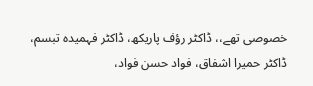خصوصی تھے،، ڈاکٹر رؤف پاریکھ، ڈاکٹر فہمیدہ تبسم، ڈاکٹر حمیرا اشفاق، فواد حسن فواد،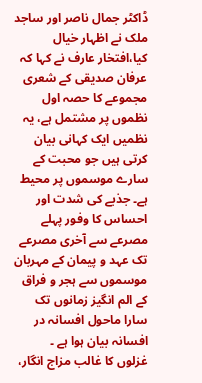ڈاکٹر جمال ناصر اور ساجد ملک نے اظہار خیال کیا،افتخار عارف نے کہا کہ عرفان صدیقی کے شعری مجموعے کا حصہ اول نظموں پر مشتمل ہے، یہ نظمیں ایک کہانی بیان کرتی ہیں جو محبت کے سارے موسموں پر محیط ہے۔ جذبے کی شدت اور احساس کا وفور پہلے مصرعے سے آخری مصرعے تک عہد و پیمان کے مہربان موسموں سے ہجر و فراق کے الم انگیز زمانوں تک سارا ماحول افسانہ در افسانہ بیان ہوا ہے ۔
غزلوں کا غالب مزاج انگار،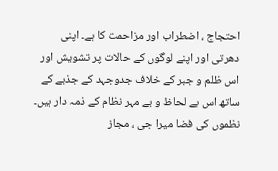احتجاج ، اضطراب اور مزاحمت کا ہے۔ اپنی دھرتی اور اپنے لوگوں کے حالات پر تشویش اور اس ظلم و جبر کے خلاف جدوجہد کے جذبے کے ساتھ اس بے لحاظ و بے مہر نظام کے ذمہ دار ہیں۔ نظموں کی فضا میرا جی ، مجاز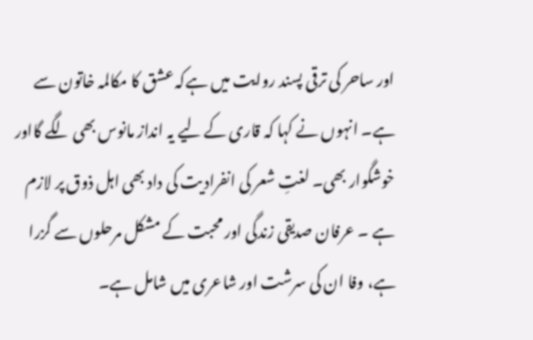اور ساحر کی ترقی پسند روایت میں ہےکہ عشق کا مکالمہ خاتون سے ہے۔ انہوں نے کہا کہ قاری کے لیے یہ انداز مانوس بھی لگے گااور خوشگوار بھی۔ لغتِ شعر کی انفرادیت کی داد بھی اہل ذوق پر لازم ہے ۔ عرفان صدیقی زندگی اور محبت کے مشکل مرحلوں سے گزرا ہے، وفا ان کی سرشت اور شاعری میں شامل ہے۔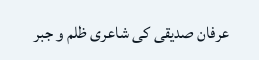عرفان صدیقی کی شاعری ظلم و جبر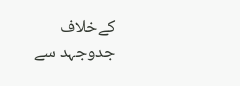کےخلاف جدوجہد سے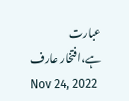عبارت ہے،افتخار عارف
Nov 24, 2022